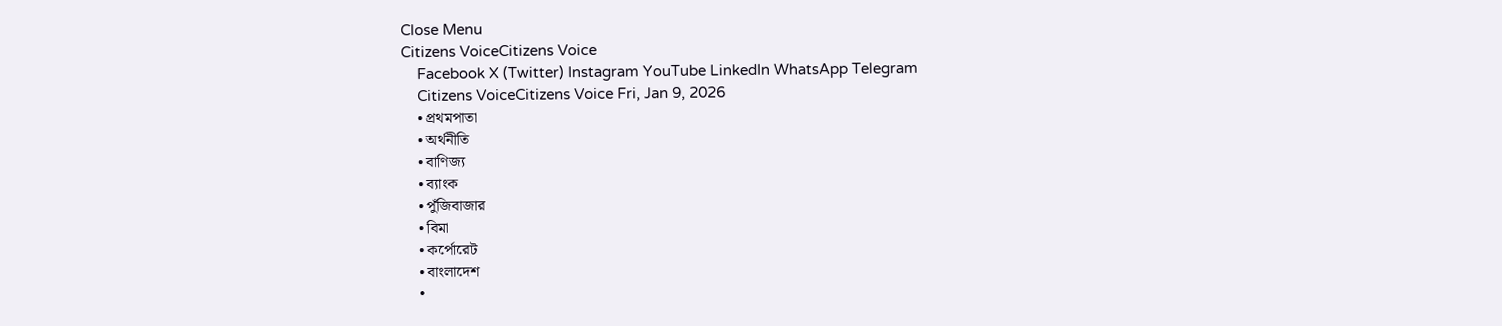Close Menu
Citizens VoiceCitizens Voice
    Facebook X (Twitter) Instagram YouTube LinkedIn WhatsApp Telegram
    Citizens VoiceCitizens Voice Fri, Jan 9, 2026
    • প্রথমপাতা
    • অর্থনীতি
    • বাণিজ্য
    • ব্যাংক
    • পুঁজিবাজার
    • বিমা
    • কর্পোরেট
    • বাংলাদেশ
    •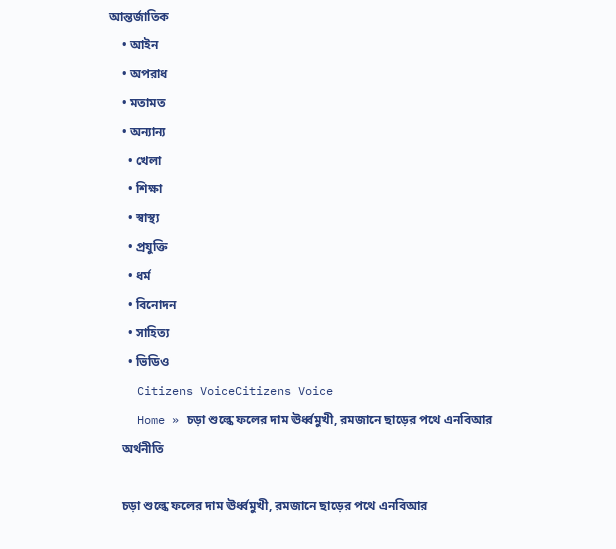আন্তর্জাতিক
    • আইন
    • অপরাধ
    • মতামত
    • অন্যান্য
      • খেলা
      • শিক্ষা
      • স্বাস্থ্য
      • প্রযুক্তি
      • ধর্ম
      • বিনোদন
      • সাহিত্য
      • ভিডিও
    Citizens VoiceCitizens Voice
    Home » চড়া শুল্কে ফলের দাম ঊর্ধ্বমুখী, রমজানে ছাড়ের পথে এনবিআর
    অর্থনীতি

    চড়া শুল্কে ফলের দাম ঊর্ধ্বমুখী, রমজানে ছাড়ের পথে এনবিআর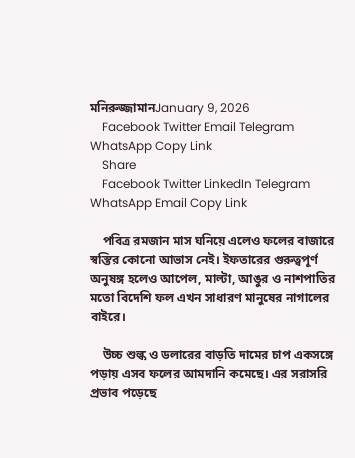মনিরুজ্জামানJanuary 9, 2026
    Facebook Twitter Email Telegram WhatsApp Copy Link
    Share
    Facebook Twitter LinkedIn Telegram WhatsApp Email Copy Link

    পবিত্র রমজান মাস ঘনিয়ে এলেও ফলের বাজারে স্বস্তির কোনো আভাস নেই। ইফতারের গুরুত্বপূর্ণ অনুষঙ্গ হলেও আপেল, মাল্টা, আঙুর ও নাশপাতির মতো বিদেশি ফল এখন সাধারণ মানুষের নাগালের বাইরে।

    উচ্চ শুল্ক ও ডলারের বাড়তি দামের চাপ একসঙ্গে পড়ায় এসব ফলের আমদানি কমেছে। এর সরাসরি প্রভাব পড়েছে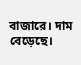বাজারে। দাম বেড়েছে।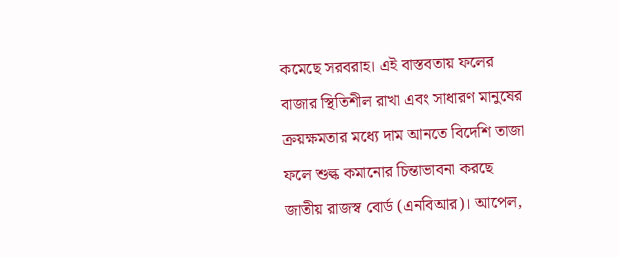কমেছে সরবরাহ। এই বাস্তবতায় ফলের বাজার স্থিতিশীল রাখা এবং সাধারণ মানুষের ক্রয়ক্ষমতার মধ্যে দাম আনতে বিদেশি তাজা ফলে শুল্ক কমানোর চিন্তাভাবনা করছে জাতীয় রাজস্ব বোর্ড (এনবিআর)। আপেল,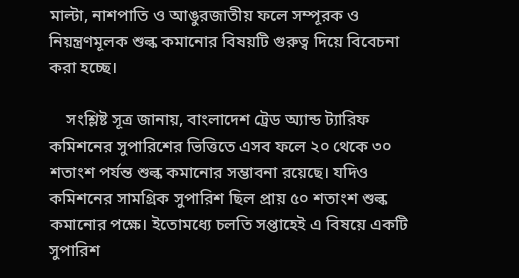মাল্টা, নাশপাতি ও আঙুরজাতীয় ফলে সম্পূরক ও নিয়ন্ত্রণমূলক শুল্ক কমানোর বিষয়টি গুরুত্ব দিয়ে বিবেচনা করা হচ্ছে।

    সংশ্লিষ্ট সূত্র জানায়, বাংলাদেশ ট্রেড অ্যান্ড ট্যারিফ কমিশনের সুপারিশের ভিত্তিতে এসব ফলে ২০ থেকে ৩০ শতাংশ পর্যন্ত শুল্ক কমানোর সম্ভাবনা রয়েছে। যদিও কমিশনের সামগ্রিক সুপারিশ ছিল প্রায় ৫০ শতাংশ শুল্ক কমানোর পক্ষে। ইতোমধ্যে চলতি সপ্তাহেই এ বিষয়ে একটি সুপারিশ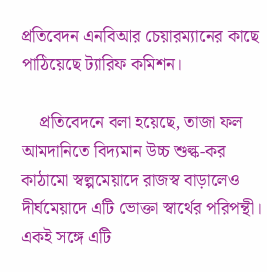প্রতিবেদন এনবিআর চেয়ারম্যানের কাছে পাঠিয়েছে ট্যারিফ কমিশন।

    প্রতিবেদনে বলা হয়েছে, তাজা ফল আমদানিতে বিদ্যমান উচ্চ শুল্ক-কর কাঠামো স্বল্পমেয়াদে রাজস্ব বাড়ালেও দীর্ঘমেয়াদে এটি ভোক্তা স্বার্থের পরিপন্থী। একই সঙ্গে এটি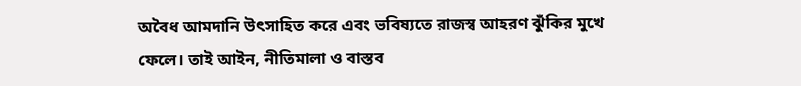অবৈধ আমদানি উৎসাহিত করে এবং ভবিষ্যতে রাজস্ব আহরণ ঝুঁকির মুখে ফেলে। তাই আইন, নীতিমালা ও বাস্তব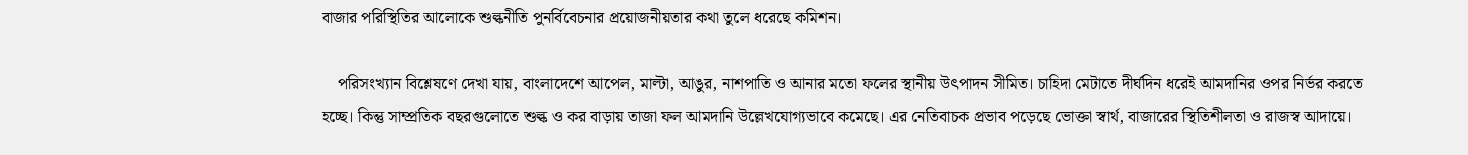বাজার পরিস্থিতির আলোকে শুল্কনীতি পুনর্বিবেচনার প্রয়োজনীয়তার কথা তুলে ধরেছে কমিশন।

    পরিসংখ্যান বিশ্লেষণে দেখা যায়, বাংলাদেশে আপেল, মাল্টা, আঙুর, নাশপাতি ও আনার মতো ফলের স্থানীয় উৎপাদন সীমিত। চাহিদা মেটাতে দীর্ঘদিন ধরেই আমদানির ওপর নির্ভর করতে হচ্ছে। কিন্তু সাম্প্রতিক বছরগুলোতে শুল্ক ও কর বাড়ায় তাজা ফল আমদানি উল্লেখযোগ্যভাবে কমেছে। এর নেতিবাচক প্রভাব পড়েছে ভোক্তা স্বার্থ, বাজারের স্থিতিশীলতা ও রাজস্ব আদায়ে।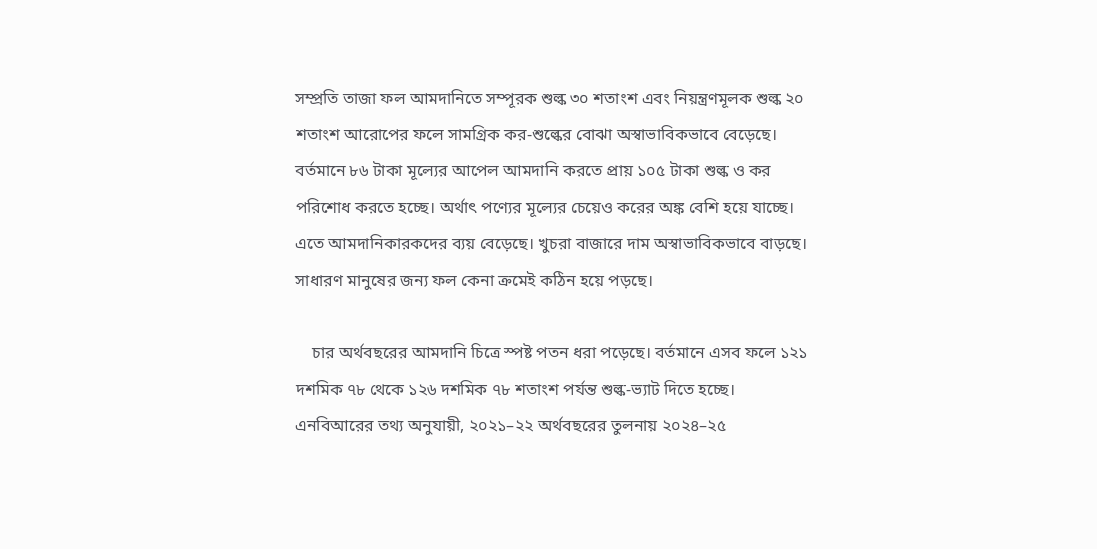সম্প্রতি তাজা ফল আমদানিতে সম্পূরক শুল্ক ৩০ শতাংশ এবং নিয়ন্ত্রণমূলক শুল্ক ২০ শতাংশ আরোপের ফলে সামগ্রিক কর-শুল্কের বোঝা অস্বাভাবিকভাবে বেড়েছে। বর্তমানে ৮৬ টাকা মূল্যের আপেল আমদানি করতে প্রায় ১০৫ টাকা শুল্ক ও কর পরিশোধ করতে হচ্ছে। অর্থাৎ পণ্যের মূল্যের চেয়েও করের অঙ্ক বেশি হয়ে যাচ্ছে। এতে আমদানিকারকদের ব্যয় বেড়েছে। খুচরা বাজারে দাম অস্বাভাবিকভাবে বাড়ছে। সাধারণ মানুষের জন্য ফল কেনা ক্রমেই কঠিন হয়ে পড়ছে।

    চার অর্থবছরের আমদানি চিত্রে স্পষ্ট পতন ধরা পড়েছে। বর্তমানে এসব ফলে ১২১ দশমিক ৭৮ থেকে ১২৬ দশমিক ৭৮ শতাংশ পর্যন্ত শুল্ক-ভ্যাট দিতে হচ্ছে। এনবিআরের তথ্য অনুযায়ী, ২০২১–২২ অর্থবছরের তুলনায় ২০২৪–২৫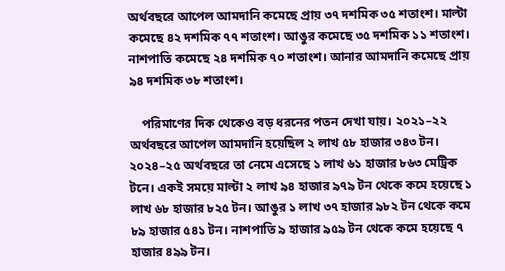অর্থবছরে আপেল আমদানি কমেছে প্রায় ৩৭ দশমিক ৩৫ শতাংশ। মাল্টা কমেছে ৪২ দশমিক ৭৭ শতাংশ। আঙুর কমেছে ৩৫ দশমিক ১১ শতাংশ। নাশপাতি কমেছে ২৪ দশমিক ৭০ শতাংশ। আনার আমদানি কমেছে প্রায় ৯৪ দশমিক ৩৮ শতাংশ।

    পরিমাণের দিক থেকেও বড় ধরনের পতন দেখা যায়। ২০২১–২২ অর্থবছরে আপেল আমদানি হয়েছিল ২ লাখ ৫৮ হাজার ৩৪৩ টন। ২০২৪–২৫ অর্থবছরে তা নেমে এসেছে ১ লাখ ৬১ হাজার ৮৬৩ মেট্রিক টনে। একই সময়ে মাল্টা ২ লাখ ৯৪ হাজার ৯৭৯ টন থেকে কমে হয়েছে ১ লাখ ৬৮ হাজার ৮২৫ টন। আঙুর ১ লাখ ৩৭ হাজার ৯৮২ টন থেকে কমে ৮৯ হাজার ৫৪১ টন। নাশপাতি ৯ হাজার ৯৫৯ টন থেকে কমে হয়েছে ৭ হাজার ৪৯৯ টন।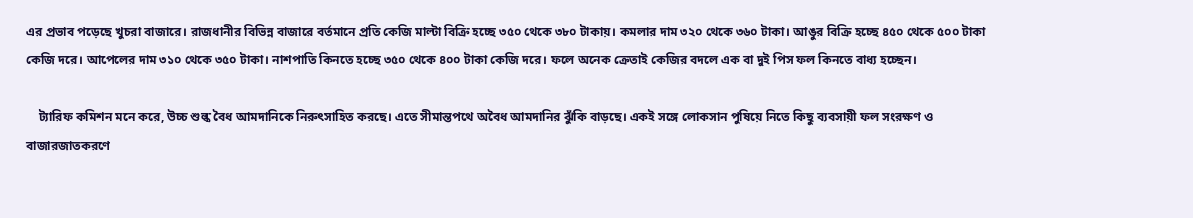এর প্রভাব পড়েছে খুচরা বাজারে। রাজধানীর বিভিন্ন বাজারে বর্তমানে প্রতি কেজি মাল্টা বিক্রি হচ্ছে ৩৫০ থেকে ৩৮০ টাকায়। কমলার দাম ৩২০ থেকে ৩৬০ টাকা। আঙুর বিক্রি হচ্ছে ৪৫০ থেকে ৫০০ টাকা কেজি দরে। আপেলের দাম ৩১০ থেকে ৩৫০ টাকা। নাশপাতি কিনতে হচ্ছে ৩৫০ থেকে ৪০০ টাকা কেজি দরে। ফলে অনেক ক্রেতাই কেজির বদলে এক বা দুই পিস ফল কিনতে বাধ্য হচ্ছেন।

    ট্যারিফ কমিশন মনে করে, উচ্চ শুল্ক বৈধ আমদানিকে নিরুৎসাহিত করছে। এতে সীমান্তপথে অবৈধ আমদানির ঝুঁকি বাড়ছে। একই সঙ্গে লোকসান পুষিয়ে নিতে কিছু ব্যবসায়ী ফল সংরক্ষণ ও বাজারজাতকরণে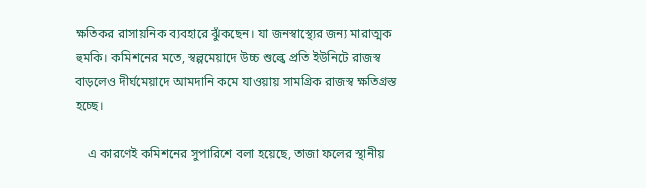ক্ষতিকর রাসায়নিক ব্যবহারে ঝুঁকছেন। যা জনস্বাস্থ্যের জন্য মারাত্মক হুমকি। কমিশনের মতে, স্বল্পমেয়াদে উচ্চ শুল্কে প্রতি ইউনিটে রাজস্ব বাড়লেও দীর্ঘমেয়াদে আমদানি কমে যাওয়ায় সামগ্রিক রাজস্ব ক্ষতিগ্রস্ত হচ্ছে।

    এ কারণেই কমিশনের সুপারিশে বলা হয়েছে, তাজা ফলের স্থানীয়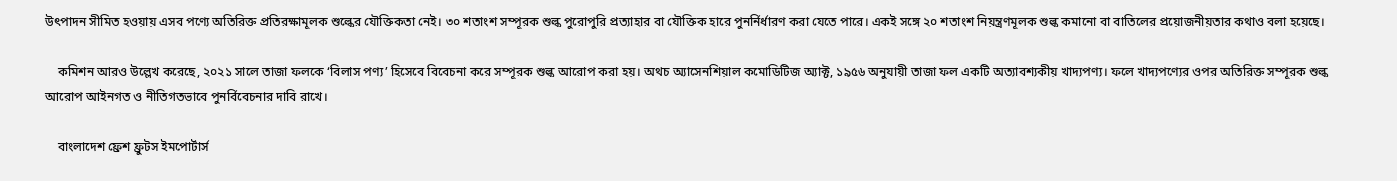উৎপাদন সীমিত হওয়ায় এসব পণ্যে অতিরিক্ত প্রতিরক্ষামূলক শুল্কের যৌক্তিকতা নেই। ৩০ শতাংশ সম্পূরক শুল্ক পুরোপুরি প্রত্যাহার বা যৌক্তিক হারে পুনর্নির্ধারণ করা যেতে পারে। একই সঙ্গে ২০ শতাংশ নিয়ন্ত্রণমূলক শুল্ক কমানো বা বাতিলের প্রয়োজনীয়তার কথাও বলা হয়েছে।

    কমিশন আরও উল্লেখ করেছে, ২০২১ সালে তাজা ফলকে ‘বিলাস পণ্য’ হিসেবে বিবেচনা করে সম্পূরক শুল্ক আরোপ করা হয়। অথচ অ্যাসেনশিয়াল কমোডিটিজ অ্যাক্ট, ১৯৫৬ অনুযায়ী তাজা ফল একটি অত্যাবশ্যকীয় খাদ্যপণ্য। ফলে খাদ্যপণ্যের ওপর অতিরিক্ত সম্পূরক শুল্ক আরোপ আইনগত ও নীতিগতভাবে পুনর্বিবেচনার দাবি রাখে।

    বাংলাদেশ ফ্রেশ ফ্রুটস ইমপোর্টার্স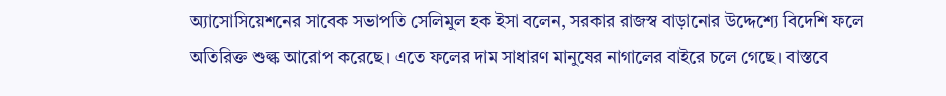অ্যাসোসিয়েশনের সাবেক সভাপতি সেলিমুল হক ইসা বলেন, সরকার রাজস্ব বাড়ানোর উদ্দেশ্যে বিদেশি ফলে অতিরিক্ত শুল্ক আরোপ করেছে। এতে ফলের দাম সাধারণ মানুষের নাগালের বাইরে চলে গেছে। বাস্তবে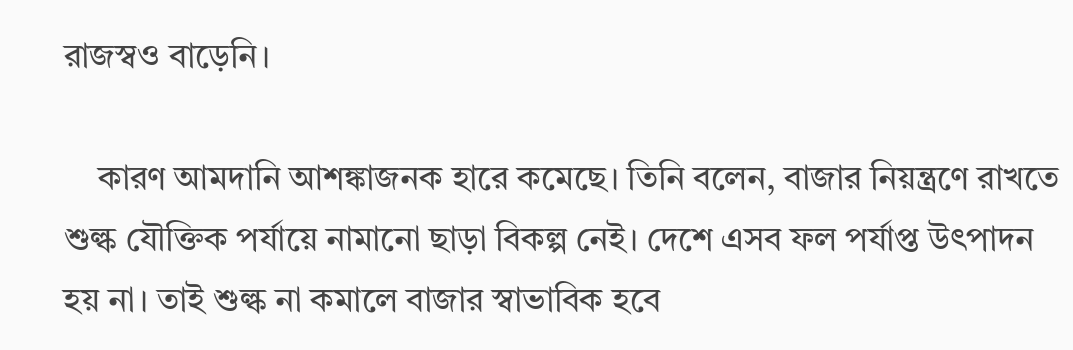রাজস্বও বাড়েনি।

    কারণ আমদানি আশঙ্কাজনক হারে কমেছে। তিনি বলেন, বাজার নিয়ন্ত্রণে রাখতে শুল্ক যৌক্তিক পর্যায়ে নামানো ছাড়া বিকল্প নেই। দেশে এসব ফল পর্যাপ্ত উৎপাদন হয় না। তাই শুল্ক না কমালে বাজার স্বাভাবিক হবে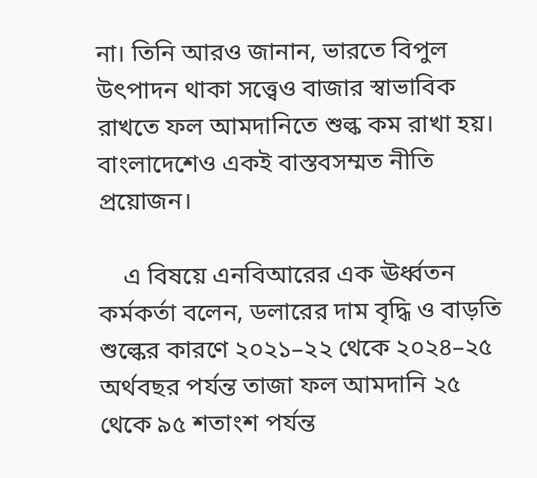না। তিনি আরও জানান, ভারতে বিপুল উৎপাদন থাকা সত্ত্বেও বাজার স্বাভাবিক রাখতে ফল আমদানিতে শুল্ক কম রাখা হয়। বাংলাদেশেও একই বাস্তবসম্মত নীতি প্রয়োজন।

    এ বিষয়ে এনবিআরের এক ঊর্ধ্বতন কর্মকর্তা বলেন, ডলারের দাম বৃদ্ধি ও বাড়তি শুল্কের কারণে ২০২১–২২ থেকে ২০২৪–২৫ অর্থবছর পর্যন্ত তাজা ফল আমদানি ২৫ থেকে ৯৫ শতাংশ পর্যন্ত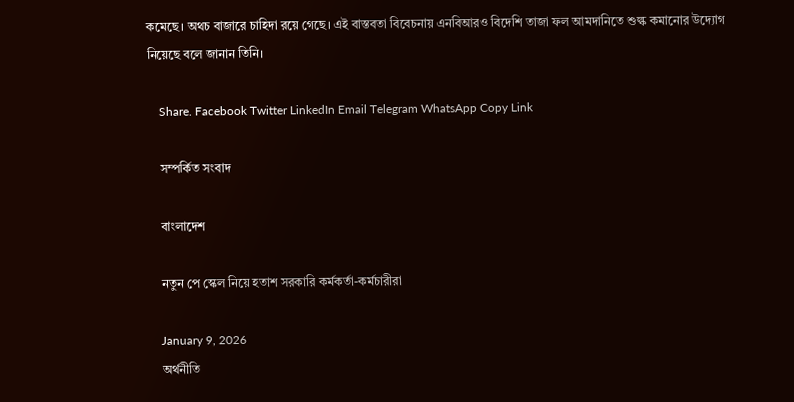কমেছে। অথচ বাজারে চাহিদা রয়ে গেছে। এই বাস্তবতা বিবেচনায় এনবিআরও বিদেশি তাজা ফল আমদানিতে শুল্ক কমানোর উদ্যোগ নিয়েছে বলে জানান তিনি।

    Share. Facebook Twitter LinkedIn Email Telegram WhatsApp Copy Link

    সম্পর্কিত সংবাদ

    বাংলাদেশ

    নতুন পে স্কেল নিয়ে হতাশ সরকারি কর্মকর্তা-কর্মচারীরা

    January 9, 2026
    অর্থনীতি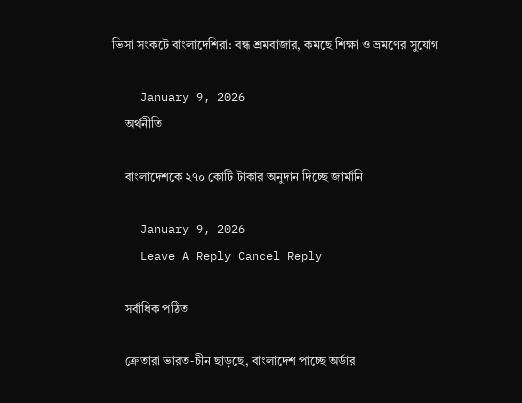ভিসা সংকটে বাংলাদেশিরা: বন্ধ শ্রমবাজার, কমছে শিক্ষা ও ভ্রমণের সুযোগ

    January 9, 2026
    অর্থনীতি

    বাংলাদেশকে ২৭০ কোটি টাকার অনুদান দিচ্ছে জার্মানি

    January 9, 2026
    Leave A Reply Cancel Reply

    সর্বাধিক পঠিত

    ক্রেতারা ভারত-চীন ছাড়ছে, বাংলাদেশ পাচ্ছে অর্ডার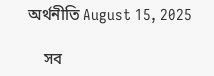অর্থনীতি August 15, 2025

    সব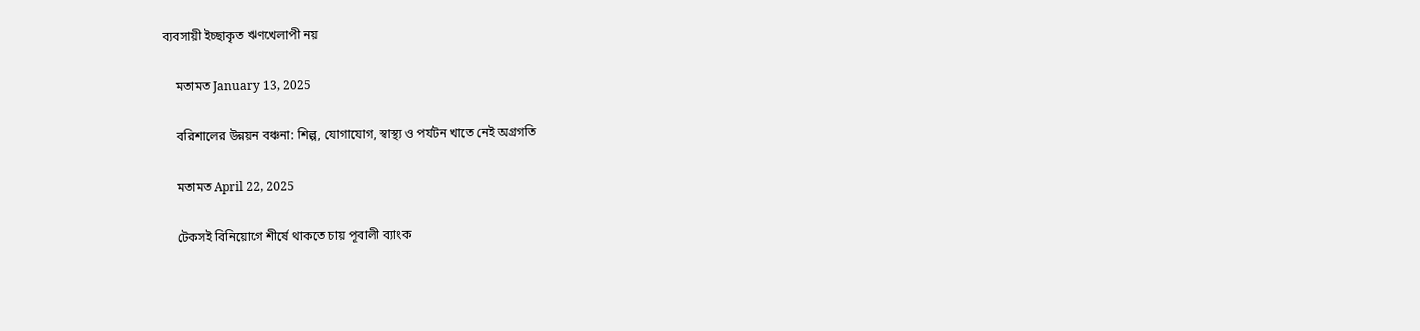ব্যবসায়ী ইচ্ছাকৃত ঋণখেলাপী নয়

    মতামত January 13, 2025

    বরিশালের উন্নয়ন বঞ্চনা: শিল্প, যোগাযোগ, স্বাস্থ্য ও পর্যটন খাতে নেই অগ্রগতি

    মতামত April 22, 2025

    টেকসই বিনিয়োগে শীর্ষে থাকতে চায় পূবালী ব্যাংক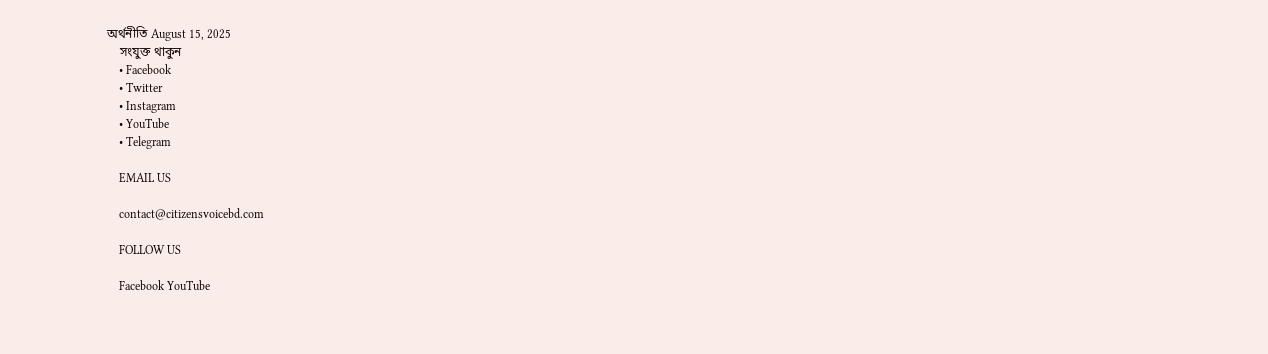অর্থনীতি August 15, 2025
    সংযুক্ত থাকুন
    • Facebook
    • Twitter
    • Instagram
    • YouTube
    • Telegram

    EMAIL US

    contact@citizensvoicebd.com

    FOLLOW US

    Facebook YouTube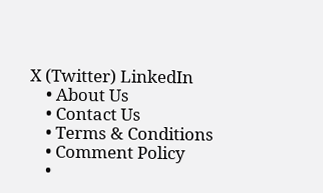X (Twitter) LinkedIn
    • About Us
    • Contact Us
    • Terms & Conditions
    • Comment Policy
    •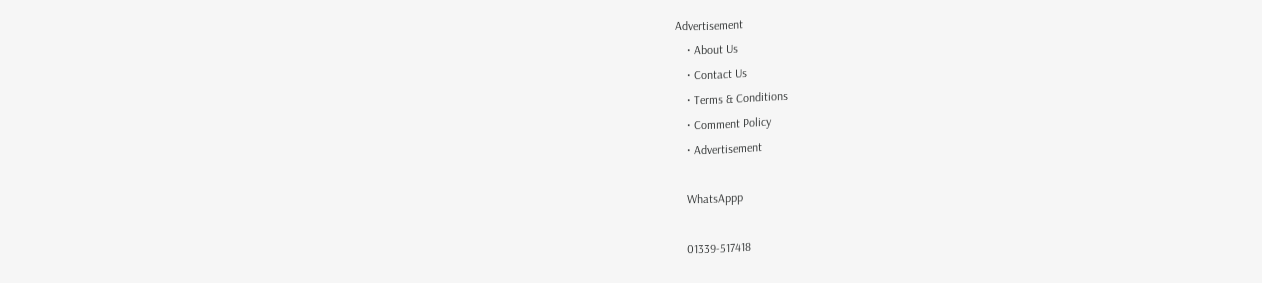Advertisement
    • About Us
    • Contact Us
    • Terms & Conditions
    • Comment Policy
    • Advertisement

    WhatsAppp

    01339-517418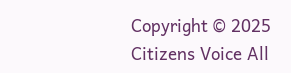Copyright © 2025 Citizens Voice All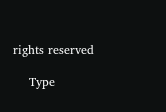rights reserved

    Type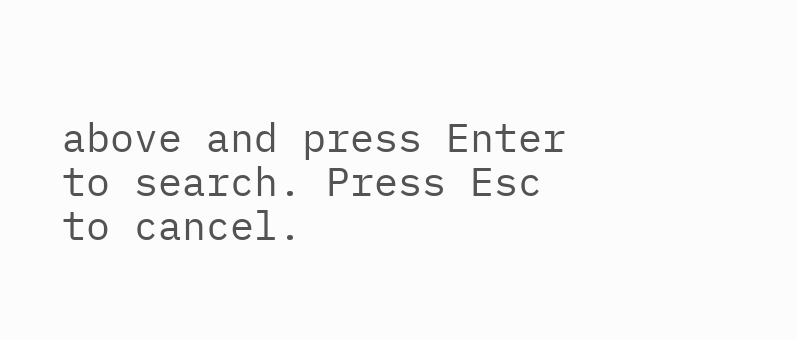above and press Enter to search. Press Esc to cancel.